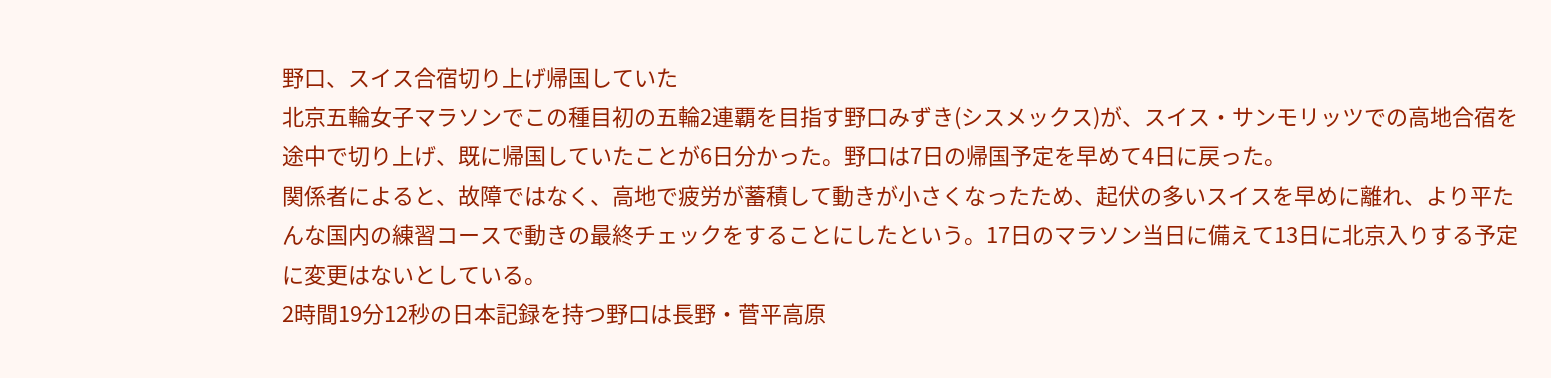野口、スイス合宿切り上げ帰国していた
北京五輪女子マラソンでこの種目初の五輪2連覇を目指す野口みずき(シスメックス)が、スイス・サンモリッツでの高地合宿を途中で切り上げ、既に帰国していたことが6日分かった。野口は7日の帰国予定を早めて4日に戻った。
関係者によると、故障ではなく、高地で疲労が蓄積して動きが小さくなったため、起伏の多いスイスを早めに離れ、より平たんな国内の練習コースで動きの最終チェックをすることにしたという。17日のマラソン当日に備えて13日に北京入りする予定に変更はないとしている。
2時間19分12秒の日本記録を持つ野口は長野・菅平高原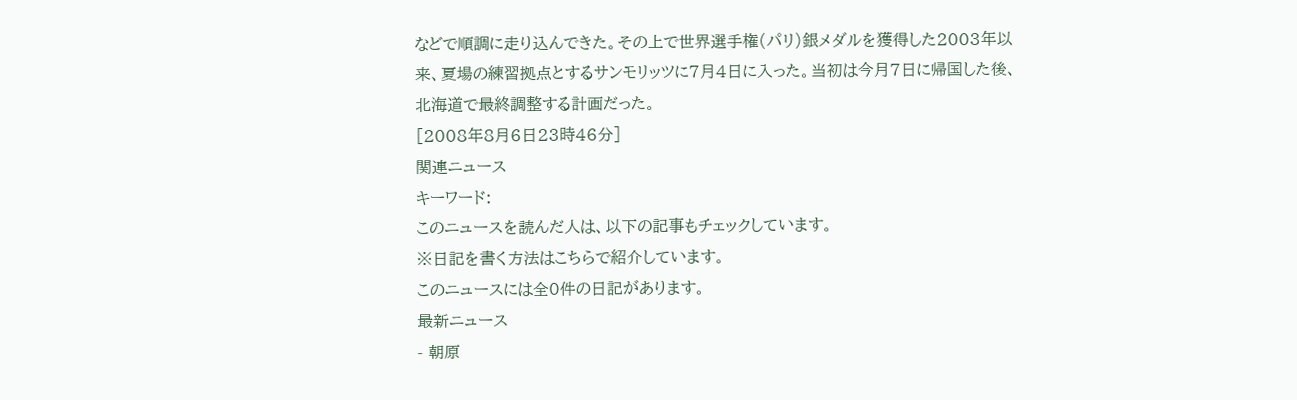などで順調に走り込んできた。その上で世界選手権(パリ)銀メダルを獲得した2003年以来、夏場の練習拠点とするサンモリッツに7月4日に入った。当初は今月7日に帰国した後、北海道で最終調整する計画だった。
[2008年8月6日23時46分]
関連ニュース
キーワード:
このニュースを読んだ人は、以下の記事もチェックしています。
※日記を書く方法はこちらで紹介しています。
このニュースには全0件の日記があります。
最新ニュース
- 朝原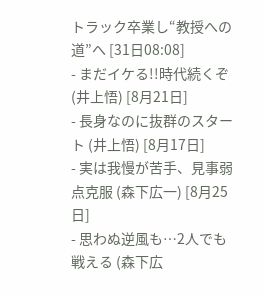トラック卒業し“教授への道”へ [31日08:08]
- まだイケる!!時代続くぞ (井上悟) [8月21日]
- 長身なのに抜群のスタート (井上悟) [8月17日]
- 実は我慢が苦手、見事弱点克服 (森下広一) [8月25日]
- 思わぬ逆風も…2人でも戦える (森下広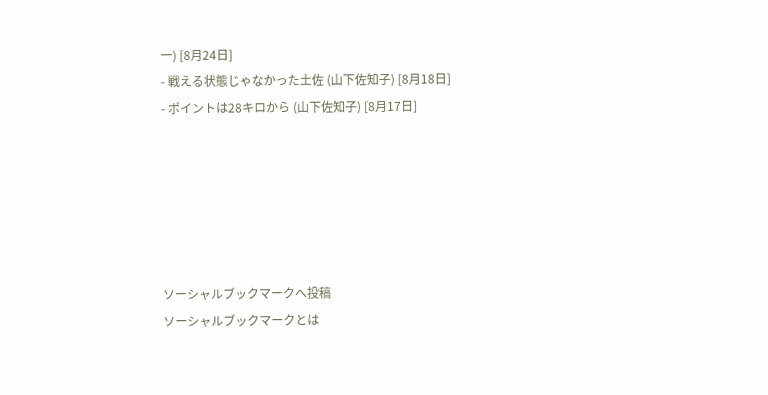一) [8月24日]
- 戦える状態じゃなかった土佐 (山下佐知子) [8月18日]
- ポイントは28キロから (山下佐知子) [8月17日]






ソーシャルブックマークへ投稿
ソーシャルブックマークとは